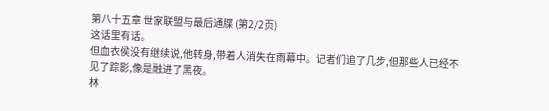第八十五章 世家联盟与最后通牒 (第2/2页)
这话里有话。
但血衣侯没有继续说,他转身,带着人消失在雨幕中。记者们追了几步,但那些人已经不见了踪影,像是融进了黑夜。
林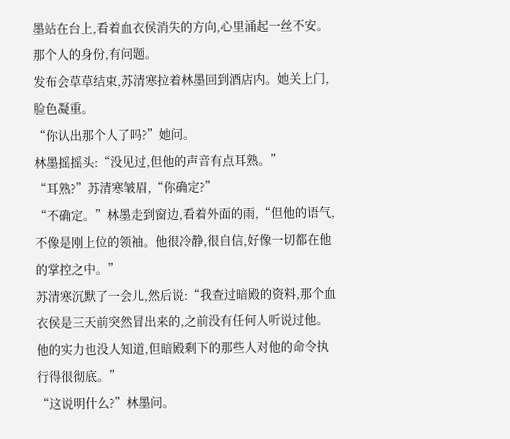墨站在台上,看着血衣侯消失的方向,心里涌起一丝不安。
那个人的身份,有问题。
发布会草草结束,苏清寒拉着林墨回到酒店内。她关上门,脸色凝重。
“你认出那个人了吗?”她问。
林墨摇摇头:“没见过,但他的声音有点耳熟。”
“耳熟?”苏清寒皱眉,“你确定?”
“不确定。”林墨走到窗边,看着外面的雨,“但他的语气,不像是刚上位的领袖。他很冷静,很自信,好像一切都在他的掌控之中。”
苏清寒沉默了一会儿,然后说:“我查过暗殿的资料,那个血衣侯是三天前突然冒出来的,之前没有任何人听说过他。他的实力也没人知道,但暗殿剩下的那些人对他的命令执行得很彻底。”
“这说明什么?”林墨问。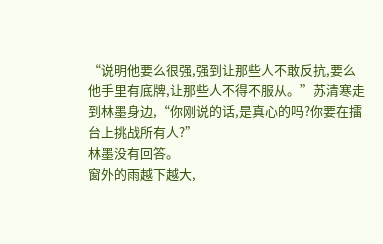“说明他要么很强,强到让那些人不敢反抗,要么他手里有底牌,让那些人不得不服从。”苏清寒走到林墨身边,“你刚说的话,是真心的吗?你要在擂台上挑战所有人?”
林墨没有回答。
窗外的雨越下越大,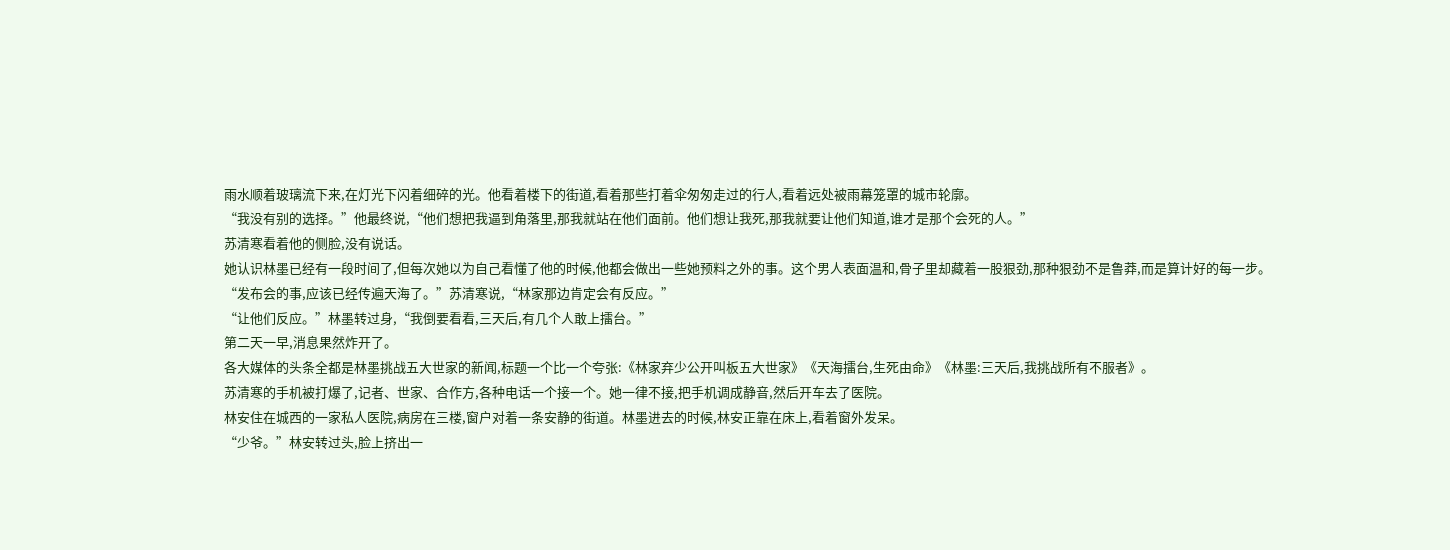雨水顺着玻璃流下来,在灯光下闪着细碎的光。他看着楼下的街道,看着那些打着伞匆匆走过的行人,看着远处被雨幕笼罩的城市轮廓。
“我没有别的选择。”他最终说,“他们想把我逼到角落里,那我就站在他们面前。他们想让我死,那我就要让他们知道,谁才是那个会死的人。”
苏清寒看着他的侧脸,没有说话。
她认识林墨已经有一段时间了,但每次她以为自己看懂了他的时候,他都会做出一些她预料之外的事。这个男人表面温和,骨子里却藏着一股狠劲,那种狠劲不是鲁莽,而是算计好的每一步。
“发布会的事,应该已经传遍天海了。”苏清寒说,“林家那边肯定会有反应。”
“让他们反应。”林墨转过身,“我倒要看看,三天后,有几个人敢上擂台。”
第二天一早,消息果然炸开了。
各大媒体的头条全都是林墨挑战五大世家的新闻,标题一个比一个夸张:《林家弃少公开叫板五大世家》《天海擂台,生死由命》《林墨:三天后,我挑战所有不服者》。
苏清寒的手机被打爆了,记者、世家、合作方,各种电话一个接一个。她一律不接,把手机调成静音,然后开车去了医院。
林安住在城西的一家私人医院,病房在三楼,窗户对着一条安静的街道。林墨进去的时候,林安正靠在床上,看着窗外发呆。
“少爷。”林安转过头,脸上挤出一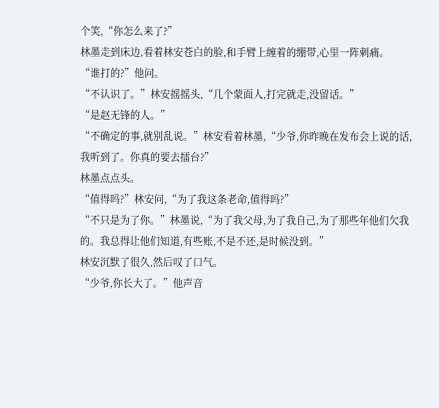个笑,“你怎么来了?”
林墨走到床边,看着林安苍白的脸,和手臂上缠着的绷带,心里一阵刺痛。
“谁打的?”他问。
“不认识了。”林安摇摇头,“几个蒙面人,打完就走,没留话。”
“是赵无锋的人。”
“不确定的事,就别乱说。”林安看着林墨,“少爷,你昨晚在发布会上说的话,我听到了。你真的要去擂台?”
林墨点点头。
“值得吗?”林安问,“为了我这条老命,值得吗?”
“不只是为了你。”林墨说,“为了我父母,为了我自己,为了那些年他们欠我的。我总得让他们知道,有些账,不是不还,是时候没到。”
林安沉默了很久,然后叹了口气。
“少爷,你长大了。”他声音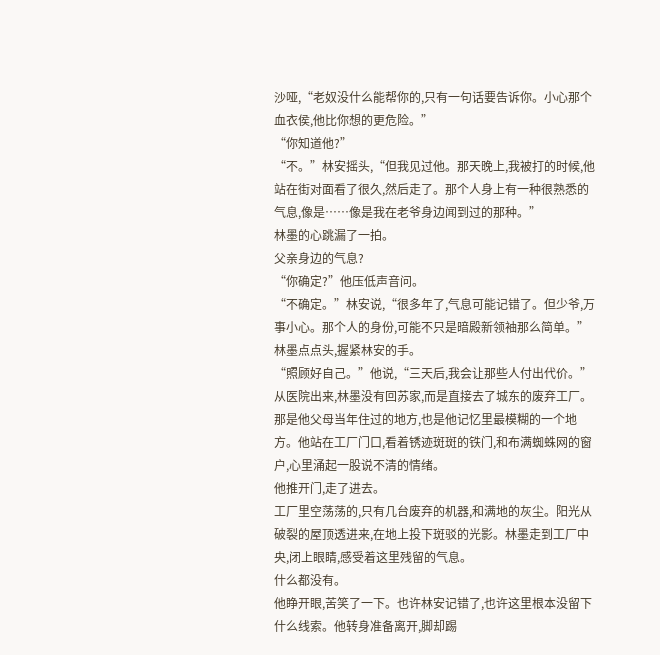沙哑,“老奴没什么能帮你的,只有一句话要告诉你。小心那个血衣侯,他比你想的更危险。”
“你知道他?”
“不。”林安摇头,“但我见过他。那天晚上,我被打的时候,他站在街对面看了很久,然后走了。那个人身上有一种很熟悉的气息,像是……像是我在老爷身边闻到过的那种。”
林墨的心跳漏了一拍。
父亲身边的气息?
“你确定?”他压低声音问。
“不确定。”林安说,“很多年了,气息可能记错了。但少爷,万事小心。那个人的身份,可能不只是暗殿新领袖那么简单。”
林墨点点头,握紧林安的手。
“照顾好自己。”他说,“三天后,我会让那些人付出代价。”
从医院出来,林墨没有回苏家,而是直接去了城东的废弃工厂。
那是他父母当年住过的地方,也是他记忆里最模糊的一个地方。他站在工厂门口,看着锈迹斑斑的铁门,和布满蜘蛛网的窗户,心里涌起一股说不清的情绪。
他推开门,走了进去。
工厂里空荡荡的,只有几台废弃的机器,和满地的灰尘。阳光从破裂的屋顶透进来,在地上投下斑驳的光影。林墨走到工厂中央,闭上眼睛,感受着这里残留的气息。
什么都没有。
他睁开眼,苦笑了一下。也许林安记错了,也许这里根本没留下什么线索。他转身准备离开,脚却踢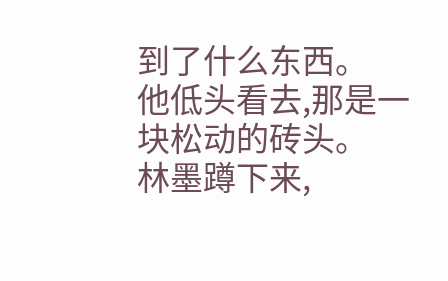到了什么东西。
他低头看去,那是一块松动的砖头。
林墨蹲下来,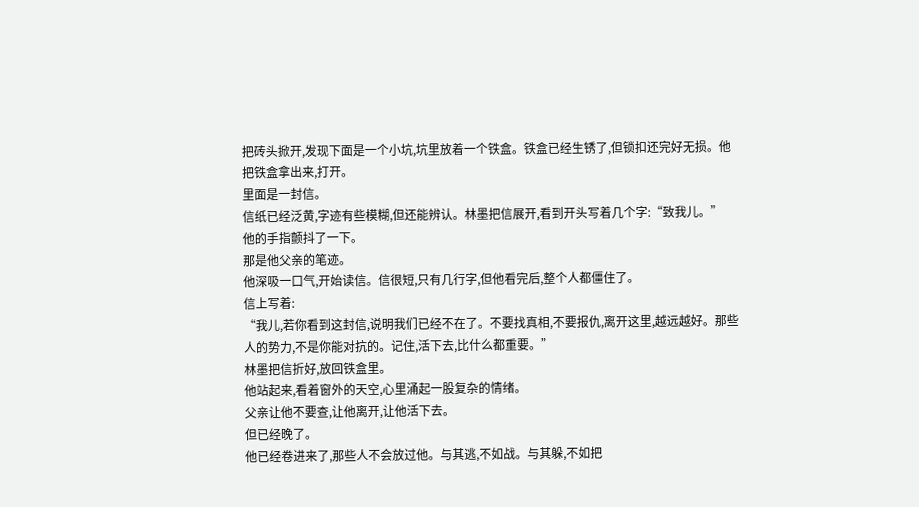把砖头掀开,发现下面是一个小坑,坑里放着一个铁盒。铁盒已经生锈了,但锁扣还完好无损。他把铁盒拿出来,打开。
里面是一封信。
信纸已经泛黄,字迹有些模糊,但还能辨认。林墨把信展开,看到开头写着几个字:“致我儿。”
他的手指颤抖了一下。
那是他父亲的笔迹。
他深吸一口气,开始读信。信很短,只有几行字,但他看完后,整个人都僵住了。
信上写着:
“我儿,若你看到这封信,说明我们已经不在了。不要找真相,不要报仇,离开这里,越远越好。那些人的势力,不是你能对抗的。记住,活下去,比什么都重要。”
林墨把信折好,放回铁盒里。
他站起来,看着窗外的天空,心里涌起一股复杂的情绪。
父亲让他不要查,让他离开,让他活下去。
但已经晚了。
他已经卷进来了,那些人不会放过他。与其逃,不如战。与其躲,不如把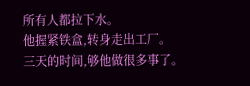所有人都拉下水。
他握紧铁盒,转身走出工厂。
三天的时间,够他做很多事了。